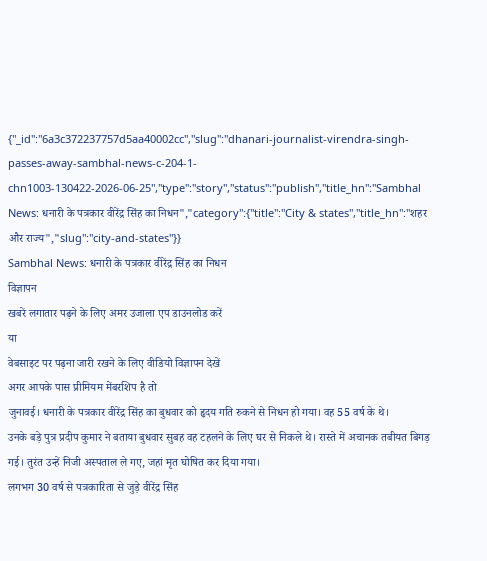{"_id":"6a3c372237757d5aa40002cc","slug":"dhanari-journalist-virendra-singh-passes-away-sambhal-news-c-204-1-chn1003-130422-2026-06-25","type":"story","status":"publish","title_hn":"Sambhal News: धनारी के पत्रकार वीरेंद्र सिंह का निधन","category":{"title":"City & states","title_hn":"शहर और राज्य","slug":"city-and-states"}}
Sambhal News: धनारी के पत्रकार वीरेंद्र सिंह का निधन
विज्ञापन
खबरें लगातार पढ़ने के लिए अमर उजाला एप डाउनलोड करें
या
वेबसाइट पर पढ़ना जारी रखने के लिए वीडियो विज्ञापन देखें
अगर आपके पास प्रीमियम मेंबरशिप है तो
जुनावई। धनारी के पत्रकार वीरेंद्र सिंह का बुधवार को हृदय गति रुकने से निधन हो गया। वह 55 वर्ष के थे।
उनके बड़े पुत्र प्रदीप कुमार ने बताया बुधवार सुबह वह टहलने के लिए घर से निकले थे। रास्ते में अचानक तबीयत बिगड़ गई। तुरंत उन्हें निजी अस्पताल ले गए, जहां मृत घोषित कर दिया गया।
लगभग 30 वर्ष से पत्रकारिता से जुड़े वीरेंद्र सिंह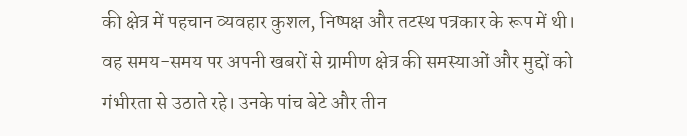की क्षेत्र में पहचान व्यवहार कुशल, निष्पक्ष और तटस्थ पत्रकार के रूप में थी। वह समय-समय पर अपनी खबरों से ग्रामीण क्षेत्र की समस्याओं और मुद्दों को गंभीरता से उठाते रहे। उनके पांच बेटे और तीन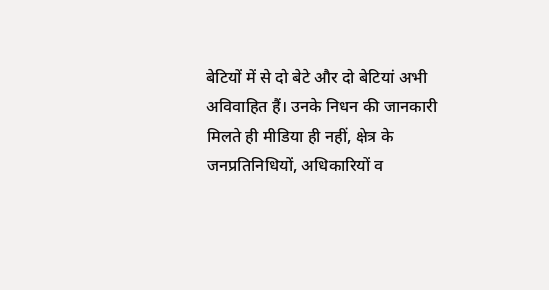बेटियों में से दो बेटे और दो बेटियां अभी अविवाहित हैं। उनके निधन की जानकारी मिलते ही मीडिया ही नहीं, क्षेत्र के जनप्रतिनिधियों, अधिकारियों व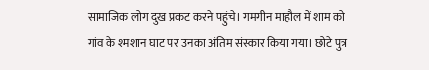सामाजिक लोग दुख प्रकट करने पहुंचे। गमगीन माहौल में शाम को गांव के श्मशान घाट पर उनका अंतिम संस्कार किया गया। छोटे पुत्र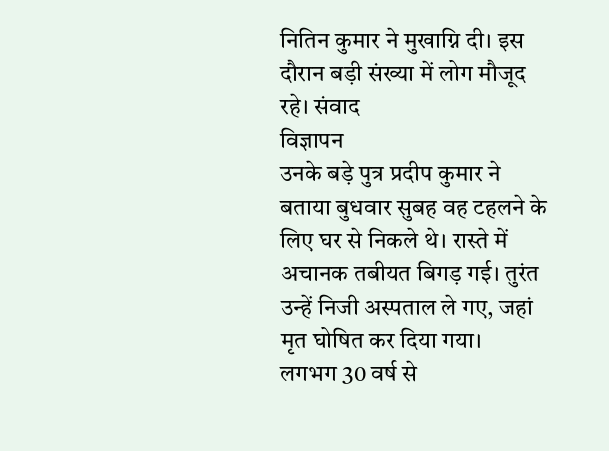नितिन कुमार ने मुखाग्नि दी। इस दौरान बड़ी संख्या में लोग मौजूद रहे। संवाद
विज्ञापन
उनके बड़े पुत्र प्रदीप कुमार ने बताया बुधवार सुबह वह टहलने के लिए घर से निकले थे। रास्ते में अचानक तबीयत बिगड़ गई। तुरंत उन्हें निजी अस्पताल ले गए, जहां मृत घोषित कर दिया गया।
लगभग 30 वर्ष से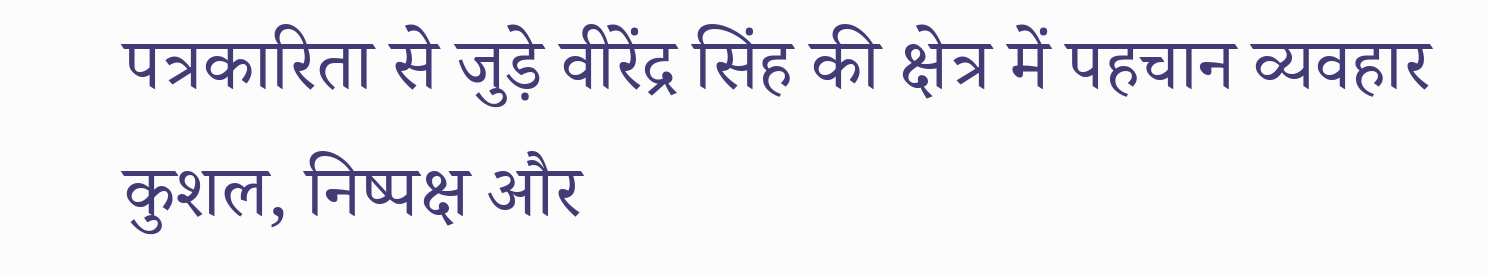पत्रकारिता से जुड़े वीरेंद्र सिंह की क्षेत्र में पहचान व्यवहार कुशल, निष्पक्ष और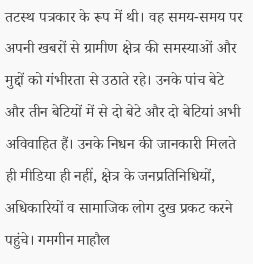तटस्थ पत्रकार के रूप में थी। वह समय-समय पर अपनी खबरों से ग्रामीण क्षेत्र की समस्याओं और मुद्दों को गंभीरता से उठाते रहे। उनके पांच बेटे और तीन बेटियों में से दो बेटे और दो बेटियां अभी अविवाहित हैं। उनके निधन की जानकारी मिलते ही मीडिया ही नहीं, क्षेत्र के जनप्रतिनिधियों, अधिकारियों व सामाजिक लोग दुख प्रकट करने पहुंचे। गमगीन माहौल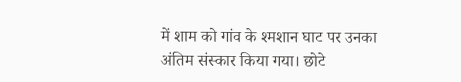में शाम को गांव के श्मशान घाट पर उनका अंतिम संस्कार किया गया। छोटे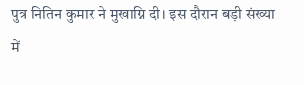पुत्र नितिन कुमार ने मुखाग्नि दी। इस दौरान बड़ी संख्या में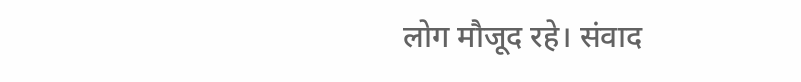लोग मौजूद रहे। संवाद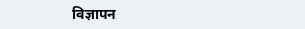विज्ञापन